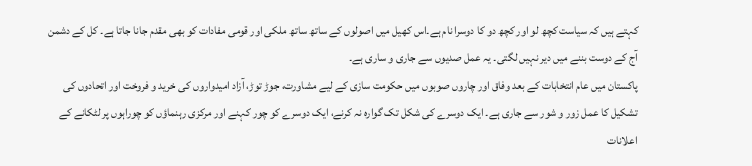کہتے ہیں کہ سیاست کچھ لو اور کچھ دو کا دوسرا نام ہے۔اس کھیل میں اصولوں کے ساتھ ساتھ ملکی اور قومی مفادات کو بھی مقدم جانا جاتا ہے۔ کل کے دشمن آج کے دوست بننے میں دیر نہیں لگتی۔ یہ عمل صدیوں سے جاری و ساری ہے۔
پاکستان میں عام انتخابات کے بعد وفاق اور چاروں صوبوں میں حکومت سازی کے لیے مشاورت، جوڑ توڑ، آزاد امیدواروں کی خرید و فروخت اور اتحادوں کی تشکیل کا عمل زور و شور سے جاری ہے۔ ایک دوسرے کی شکل تک گوارہ نہ کرنے، ایک دوسرے کو چور کہنے اور مرکزی رہنماؤں کو چوراہوں پر لٹکانے کے اعلانات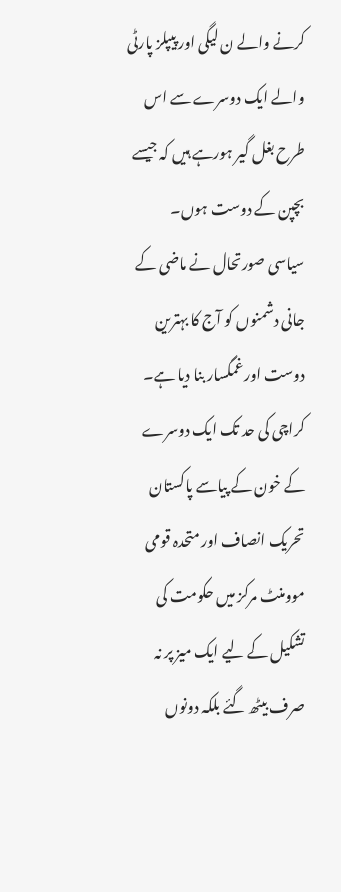کرنے والے ن لیگی اور پیپلز پارٹی والے ایک دوسرے سے اس طرح بغل گیر ہورہے ہیں کہ جیسے بچپن کے دوست ہوں۔
سیاسی صورتحال نے ماضی کے جانی دشمنوں کو آج کا بہترین دوست اور غمگسار بنا دیا ہے۔ کراچی کی حد تک ایک دوسرے کے خون کے پیاسے پاکستان تحریک انصاف اور متحدہ قومی موومنٹ مرکز میں حکومت کی تشکیل کے لیے ایک میز پر نہ صرف بیٹھ گئے بلکہ دونوں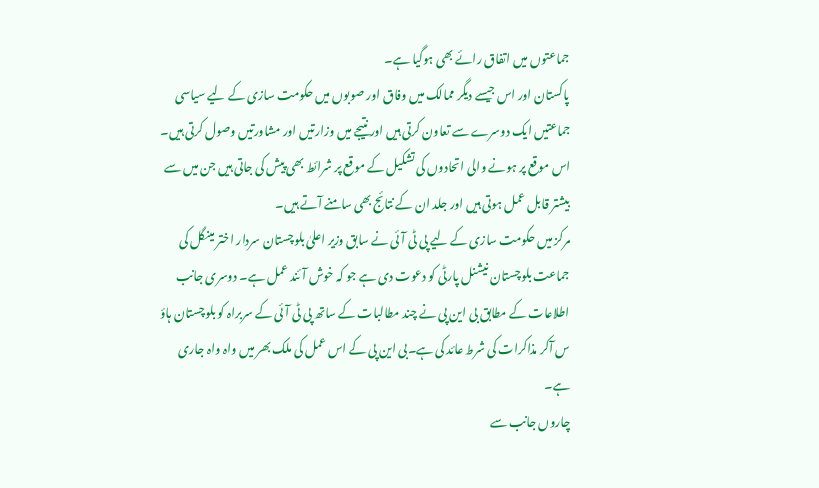جماعتوں میں اتفاق رائے بھی ہوگیا ہے۔
پاکستان اور اس جیسے دیگر ممالک میں وفاق اور صوبوں میں حکومت سازی کے لیے سیاسی جماعتیں ایک دوسرے سے تعاون کرتی ہیں اور نتیجے میں وزارتیں اور مشاورتیں وصول کرتی ہیں۔ اس موقع پر ہونے والی اتحادوں کی تشکیل کے موقع پر شرائط بھی پیش کی جاتی ہیں جن میں سے بیشتر قابل عمل ہوتی ہیں اور جلد ان کے نتائج بھی سامنے آتے ہیں۔
مرکز میں حکومت سازی کے لیے پی ٹی آئی نے سابق وزیر اعلیٰ بلوچستان سردار اختر مینگل کی جماعت بلوچستان نیشنل پارٹی کو دعوت دی ہے جو کہ خوش آئند عمل ہے۔ دوسری جانب اطلاعات کے مطابق بی این پی نے چند مطالبات کے ساتھ پی ٹی آئی کے سربراہ کو بلوچستان ہاؤ س آکر مذاکرات کی شرط عائد کی ہے۔بی این پی کے اس عمل کی ملک بھر میں واہ واہ جاری ہے۔
چاروں جانب سے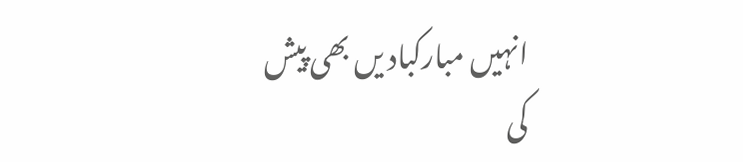انہیں مبارکباد یں بھی پیش کی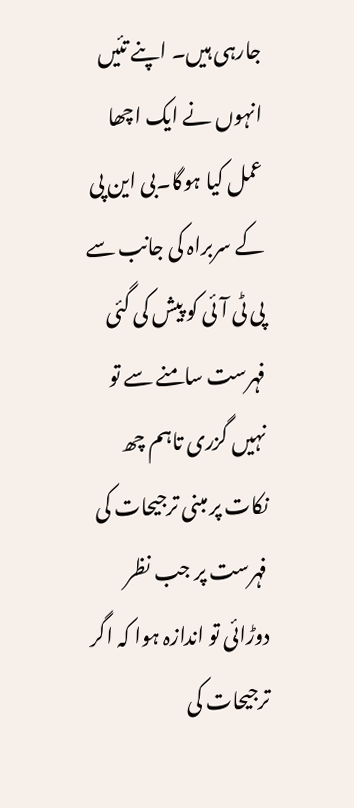جارہی ہیں۔ اپنے تئیں انہوں نے ایک اچھا عمل کیا ہوگا۔بی این پی کے سربراہ کی جانب سے پی ٹی آئی کو پیش کی گئی فہرست سامنے سے تو نہیں گزری تاہم چھ نکات پر مبنی ترجیحات کی فہرست پر جب نظر دوڑائی تو اندازہ ہوا کہ اگر ترجیحات کی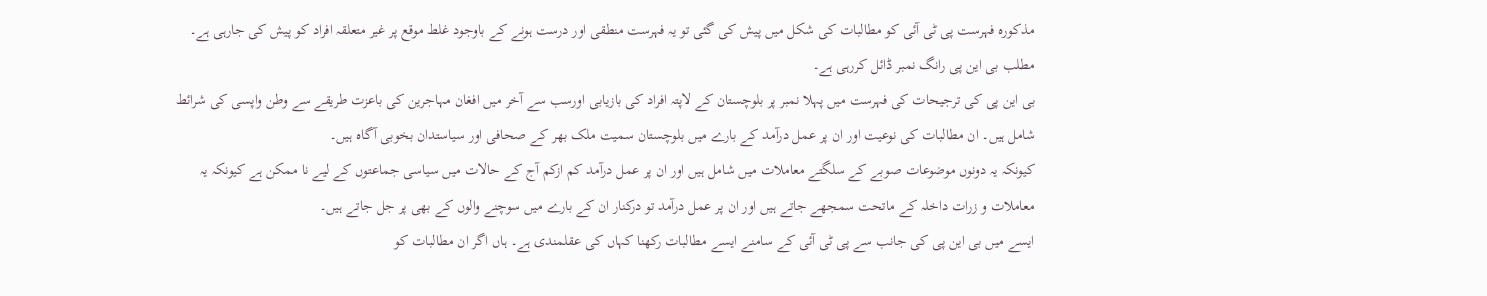مذکورہ فہرست پی ٹی آئی کو مطالبات کی شکل میں پیش کی گئی تو یہ فہرست منطقی اور درست ہونے کے باوجود غلط موقع پر غیر متعلقہ افراد کو پیش کی جارہی ہے۔ مطلب بی این پی رانگ نمبر ڈائل کررہی ہے۔
بی این پی کی ترجیحات کی فہرست میں پہلا نمبر پر بلوچستان کے لاپتہ افراد کی بازیابی اورسب سے آخر میں افغان مہاجرین کی باعزت طریقے سے وطن واپسی کی شرائط شامل ہیں۔ ان مطالبات کی نوعیت اور ان پر عمل درآمد کے بارے میں بلوچستان سمیت ملک بھر کے صحافی اور سیاستدان بخوبی آگاہ ہیں۔
کیونکہ یہ دونوں موضوعات صوبے کے سلگتے معاملات میں شامل ہیں اور ان پر عمل درآمد کم ازکم آج کے حالات میں سیاسی جماعتوں کے لیے نا ممکن ہے کیونکہ یہ معاملات و زرات داخلہ کے ماتحت سمجھے جاتے ہیں اور ان پر عمل درآمد تو درکنار ان کے بارے میں سوچنے والوں کے بھی پر جل جاتے ہیں۔
ایسے میں بی این پی کی جانب سے پی ٹی آئی کے سامنے ایسے مطالبات رکھنا کہاں کی عقلمندی ہے۔ ہاں اگر ان مطالبات کو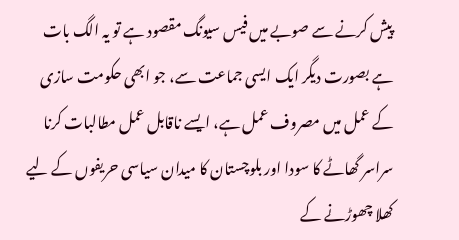پیش کرنے سے صوبے میں فیس سیونگ مقصود ہے تو یہ الگ بات ہے بصورت دیگر ایک ایسی جماعت سے، جو ابھی حکومت سازی کے عمل میں مصروف عمل ہے، ایسے ناقابل عمل مطالبات کرنا سراسر گھاٹے کا سودا اور بلوچستان کا میدان سیاسی حریفوں کے لیے کھلا چھوڑنے کے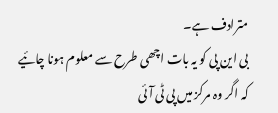مترادف ہے۔
بی این پی کو یہ بات اچھی طرح سے معلوم ہونا چائیے کہ اگر وہ مرکز میں پی ٹی آئی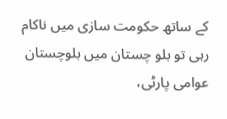کے ساتھ حکومت سازی میں ناکام رہی تو بلو چستان میں بلوچستان عوامی پارٹی،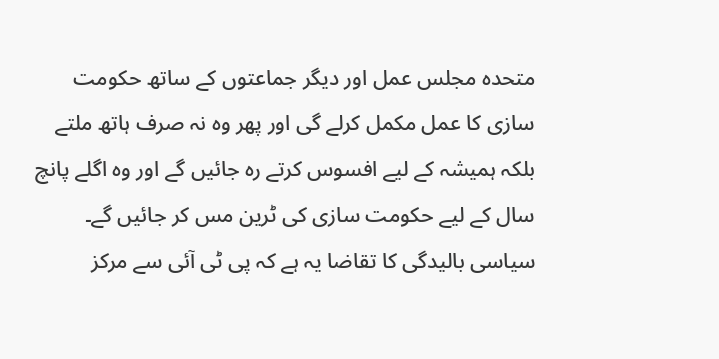متحدہ مجلس عمل اور دیگر جماعتوں کے ساتھ حکومت سازی کا عمل مکمل کرلے گی اور پھر وہ نہ صرف ہاتھ ملتے بلکہ ہمیشہ کے لیے افسوس کرتے رہ جائیں گے اور وہ اگلے پانچ سال کے لیے حکومت سازی کی ٹرین مس کر جائیں گے۔
سیاسی بالیدگی کا تقاضا یہ ہے کہ پی ٹی آئی سے مرکز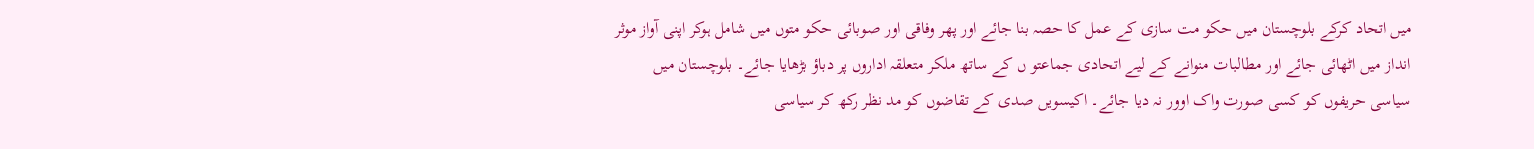میں اتحاد کرکے بلوچستان میں حکو مت سازی کے عمل کا حصہ بنا جائے اور پھر وفاقی اور صوبائی حکو متوں میں شامل ہوکر اپنی آواز موثر انداز میں اٹھائی جائے اور مطالبات منوانے کے لیے اتحادی جماعتو ں کے ساتھ ملکر متعلقہ اداروں پر دباؤ بڑھایا جائے۔ بلوچستان میں سیاسی حریفوں کو کسی صورت واک اوور نہ دیا جائے۔ اکیسویں صدی کے تقاضوں کو مد نظر رکھ کر سیاسی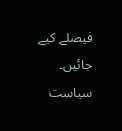فیصلے کیے جائیں۔
سیاست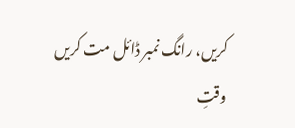کریں، رانگ نمبر ڈائل مت کریں
وقتِ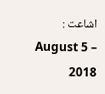اشاعت : August 5 – 2018